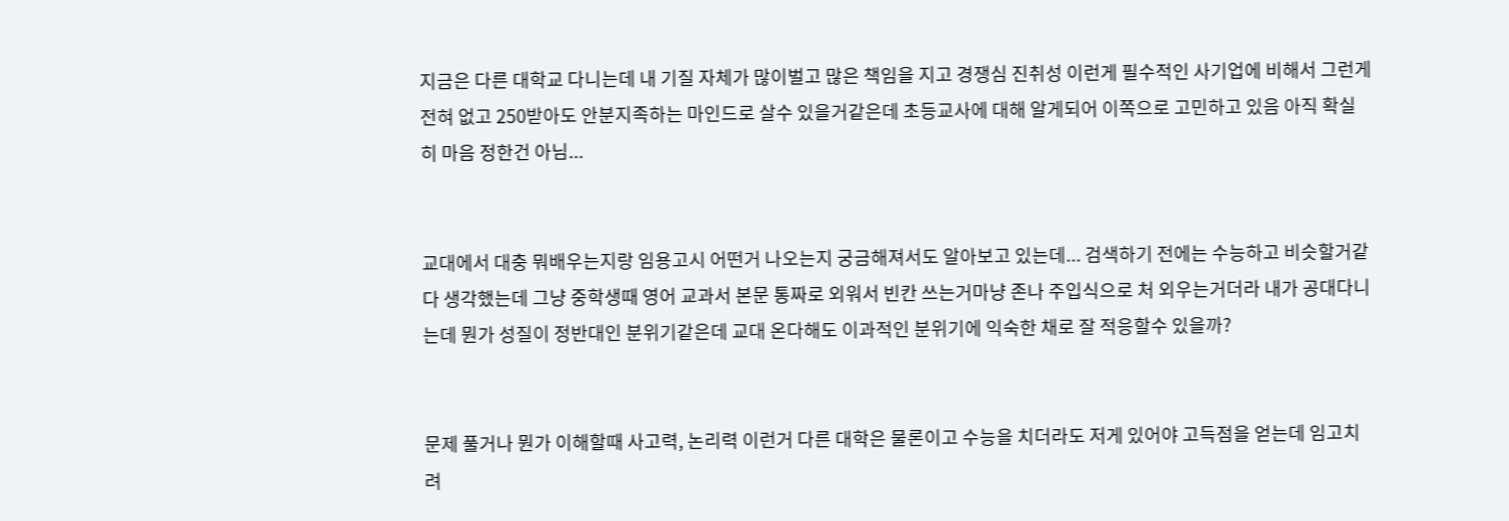지금은 다른 대학교 다니는데 내 기질 자체가 많이벌고 많은 책임을 지고 경쟁심 진취성 이런게 필수적인 사기업에 비해서 그런게 전혀 없고 250받아도 안분지족하는 마인드로 살수 있을거같은데 초등교사에 대해 알게되어 이쪽으로 고민하고 있음 아직 확실히 마음 정한건 아님...


교대에서 대충 뭐배우는지랑 임용고시 어떤거 나오는지 궁금해져서도 알아보고 있는데... 검색하기 전에는 수능하고 비슷할거같다 생각했는데 그냥 중학생때 영어 교과서 본문 통짜로 외워서 빈칸 쓰는거마냥 존나 주입식으로 처 외우는거더라 내가 공대다니는데 뭔가 성질이 정반대인 분위기같은데 교대 온다해도 이과적인 분위기에 익숙한 채로 잘 적응할수 있을까?


문제 풀거나 뭔가 이해할때 사고력, 논리력 이런거 다른 대학은 물론이고 수능을 치더라도 저게 있어야 고득점을 얻는데 임고치려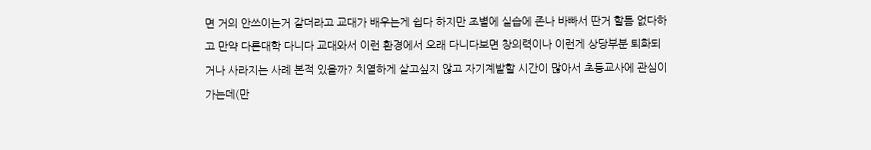면 거의 안쓰이는거 같더라고 교대가 배우는게 쉽다 하지만 조별에 실습에 존나 바빠서 딴거 할틈 없다하고 만약 다른대학 다니다 교대와서 이런 환경에서 오래 다니다보면 창의력이나 이런게 상당부분 퇴화되거나 사라지는 사례 본적 있을까? 치열하게 살고싶지 않고 자기계발할 시간이 많아서 초등교사에 관심이 가는데(만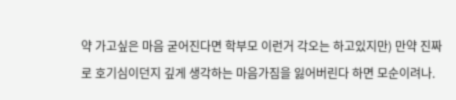약 가고싶은 마음 굳어진다면 학부모 이런거 각오는 하고있지만) 만약 진짜로 호기심이던지 깊게 생각하는 마음가짐을 잃어버린다 하면 모순이려나.